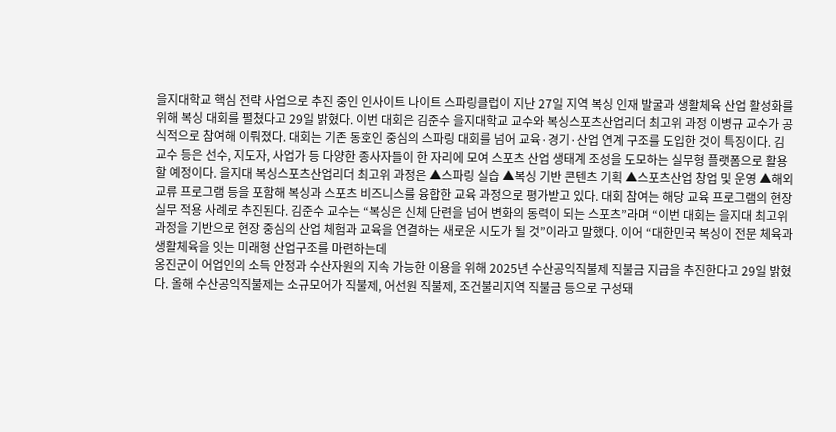을지대학교 핵심 전략 사업으로 추진 중인 인사이트 나이트 스파링클럽이 지난 27일 지역 복싱 인재 발굴과 생활체육 산업 활성화를 위해 복싱 대회를 펼쳤다고 29일 밝혔다. 이번 대회은 김준수 을지대학교 교수와 복싱스포츠산업리더 최고위 과정 이병규 교수가 공식적으로 참여해 이뤄졌다. 대회는 기존 동호인 중심의 스파링 대회를 넘어 교육·경기·산업 연계 구조를 도입한 것이 특징이다. 김 교수 등은 선수, 지도자, 사업가 등 다양한 종사자들이 한 자리에 모여 스포츠 산업 생태계 조성을 도모하는 실무형 플랫폼으로 활용할 예정이다. 을지대 복싱스포츠산업리더 최고위 과정은 ▲스파링 실습 ▲복싱 기반 콘텐츠 기획 ▲스포츠산업 창업 및 운영 ▲해외 교류 프로그램 등을 포함해 복싱과 스포츠 비즈니스를 융합한 교육 과정으로 평가받고 있다. 대회 참여는 해당 교육 프로그램의 현장 실무 적용 사례로 추진된다. 김준수 교수는 “복싱은 신체 단련을 넘어 변화의 동력이 되는 스포츠”라며 “이번 대회는 을지대 최고위 과정을 기반으로 현장 중심의 산업 체험과 교육을 연결하는 새로운 시도가 될 것”이라고 말했다. 이어 “대한민국 복싱이 전문 체육과 생활체육을 잇는 미래형 산업구조를 마련하는데
옹진군이 어업인의 소득 안정과 수산자원의 지속 가능한 이용을 위해 2025년 수산공익직불제 직불금 지급을 추진한다고 29일 밝혔다. 올해 수산공익직불제는 소규모어가 직불제, 어선원 직불제, 조건불리지역 직불금 등으로 구성돼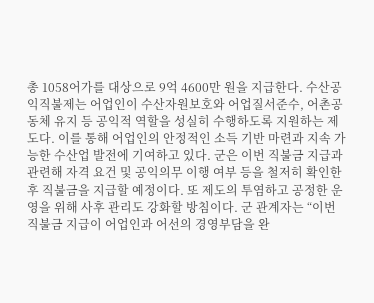총 1058어가를 대상으로 9억 4600만 원을 지급한다. 수산공익직불제는 어업인이 수산자원보호와 어업질서준수, 어촌공동체 유지 등 공익적 역할을 성실히 수행하도록 지원하는 제도다. 이를 통해 어업인의 안정적인 소득 기반 마련과 지속 가능한 수산업 발전에 기여하고 있다. 군은 이번 직불금 지급과 관련해 자격 요건 및 공익의무 이행 여부 등을 철저히 확인한 후 직불금을 지급할 예정이다. 또 제도의 투염하고 공정한 운영을 위해 사후 관리도 강화할 방침이다. 군 관계자는 “이번 직불금 지급이 어업인과 어선의 경영부담을 완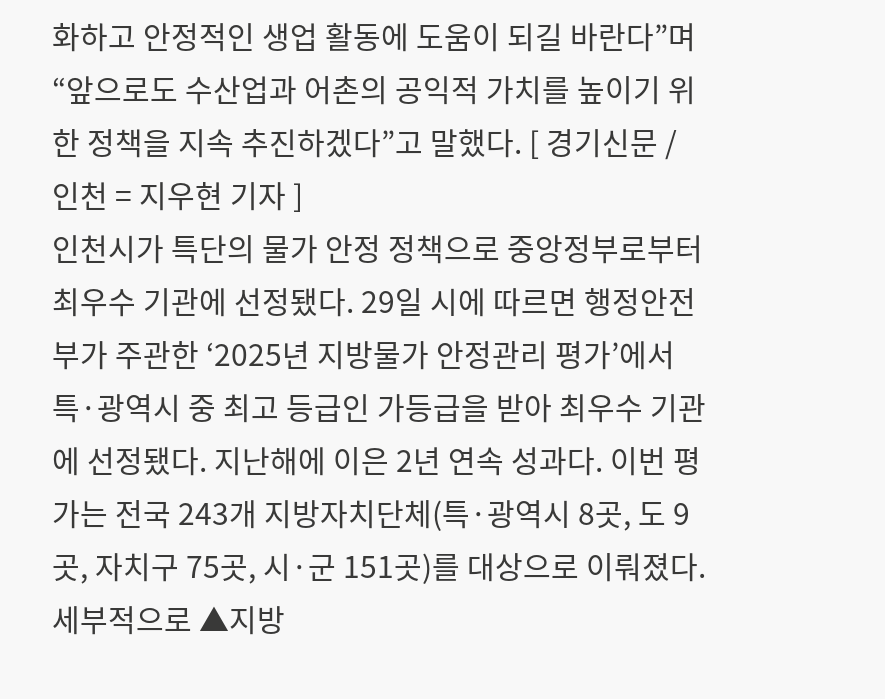화하고 안정적인 생업 활동에 도움이 되길 바란다”며 “앞으로도 수산업과 어촌의 공익적 가치를 높이기 위한 정책을 지속 추진하겠다”고 말했다. [ 경기신문 / 인천 = 지우현 기자 ]
인천시가 특단의 물가 안정 정책으로 중앙정부로부터 최우수 기관에 선정됐다. 29일 시에 따르면 행정안전부가 주관한 ‘2025년 지방물가 안정관리 평가’에서 특·광역시 중 최고 등급인 가등급을 받아 최우수 기관에 선정됐다. 지난해에 이은 2년 연속 성과다. 이번 평가는 전국 243개 지방자치단체(특·광역시 8곳, 도 9곳, 자치구 75곳, 시·군 151곳)를 대상으로 이뤄졌다. 세부적으로 ▲지방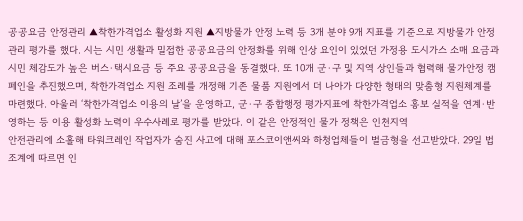공공요금 안정관리 ▲착한가격업소 활성화 지원 ▲지방물가 안정 노력 등 3개 분야 9개 지표를 기준으로 지방물가 안정 관리 평가를 했다. 시는 시민 생활과 밀접한 공공요금의 안정화를 위해 인상 요인이 있었던 가정용 도시가스 소매 요금과 시민 체감도가 높은 버스·택시요금 등 주요 공공요금을 동결했다. 또 10개 군·구 및 지역 상인들과 협력해 물가안정 캠페인을 추진했으며, 착한가격업소 지원 조례를 개정해 기존 물품 지원에서 더 나아가 다양한 형태의 맞춤형 지원체계를 마련했다. 아울러 ‘착한가격업소 이용의 날’을 운영하고, 군·구 종합행정 평가지표에 착한가격업소 홍보 실적을 연계·반영하는 등 이용 활성화 노력이 우수사례로 평가를 받았다. 이 같은 안정적인 물가 정책은 인천지역
안전관리에 소홀해 타워크레인 작업자가 숨진 사고에 대해 포스코이앤씨와 하청업체들이 벌금형을 선고받았다. 29일 법조계에 따르면 인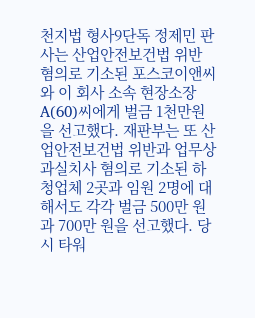천지법 형사9단독 정제민 판사는 산업안전보건법 위반 혐의로 기소된 포스코이앤씨와 이 회사 소속 현장소장 A(60)씨에게 벌금 1천만원을 선고했다. 재판부는 또 산업안전보건법 위반과 업무상과실치사 혐의로 기소된 하청업체 2곳과 임원 2명에 대해서도 각각 벌금 500만 원과 700만 원을 선고했다. 당시 타워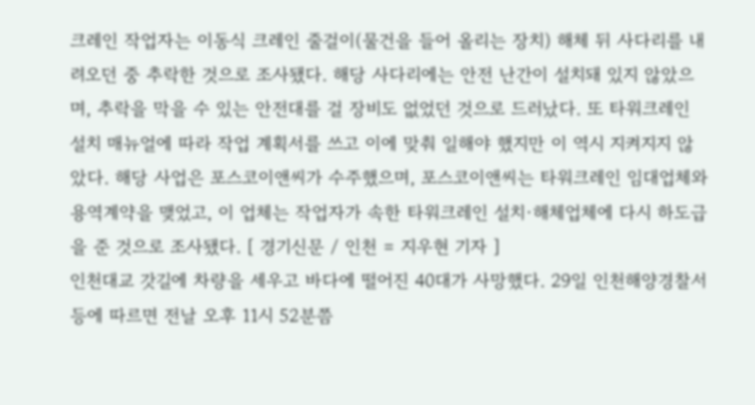크레인 작업자는 이동식 크레인 줄걸이(물건을 들어 올리는 장치) 해체 뒤 사다리를 내려오던 중 추락한 것으로 조사됐다. 해당 사다리에는 안전 난간이 설치돼 있지 않았으며, 추락을 막을 수 있는 안전대를 걸 장비도 없었던 것으로 드러났다. 또 타워크레인 설치 매뉴얼에 따라 작업 계획서를 쓰고 이에 맞춰 일해야 했지만 이 역시 지켜지지 않았다. 해당 사업은 포스코이앤씨가 수주했으며, 포스코이앤씨는 타워크레인 임대업체와 용역계약을 맺었고, 이 업체는 작업자가 속한 타워크레인 설치·해체업체에 다시 하도급을 준 것으로 조사됐다. [ 경기신문 / 인천 = 지우현 기자 ]
인천대교 갓길에 차량을 세우고 바다에 떨어진 40대가 사망했다. 29일 인천해양경찰서 등에 따르면 전날 오후 11시 52분쯤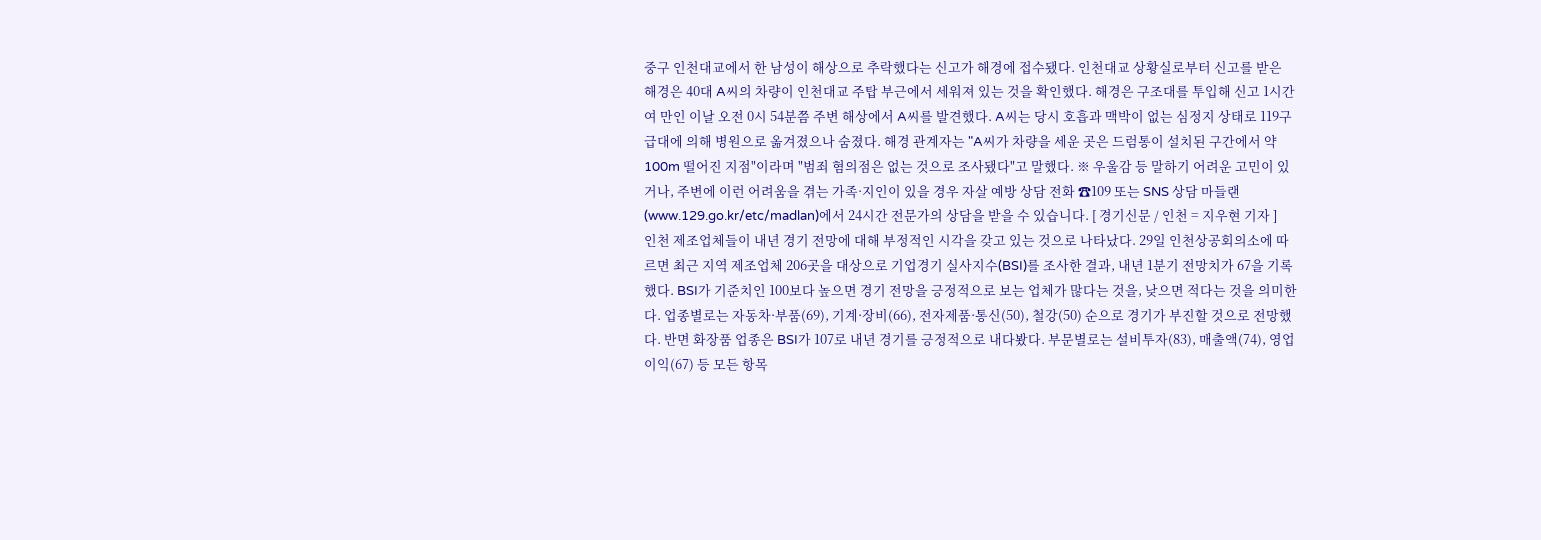중구 인천대교에서 한 남성이 해상으로 추락했다는 신고가 해경에 접수됐다. 인천대교 상황실로부터 신고를 받은 해경은 40대 A씨의 차량이 인천대교 주탑 부근에서 세워져 있는 것을 확인했다. 해경은 구조대를 투입해 신고 1시간여 만인 이날 오전 0시 54분쯤 주변 해상에서 A씨를 발견했다. A씨는 당시 호흡과 맥박이 없는 심정지 상태로 119구급대에 의해 병원으로 옮겨졌으나 숨졌다. 해경 관계자는 "A씨가 차량을 세운 곳은 드럼통이 설치된 구간에서 약 100m 떨어진 지점"이라며 "범죄 혐의점은 없는 것으로 조사됐다"고 말했다. ※ 우울감 등 말하기 어려운 고민이 있거나, 주변에 이런 어려움을 겪는 가족·지인이 있을 경우 자살 예방 상담 전화 ☎109 또는 SNS 상담 마들랜(www.129.go.kr/etc/madlan)에서 24시간 전문가의 상담을 받을 수 있습니다. [ 경기신문 / 인천 = 지우현 기자 ]
인천 제조업체들이 내년 경기 전망에 대해 부정적인 시각을 갖고 있는 것으로 나타났다. 29일 인천상공회의소에 따르면 최근 지역 제조업체 206곳을 대상으로 기업경기 실사지수(BSI)를 조사한 결과, 내년 1분기 전망치가 67을 기록했다. BSI가 기준치인 100보다 높으면 경기 전망을 긍정적으로 보는 업체가 많다는 것을, 낮으면 적다는 것을 의미한다. 업종별로는 자동차·부품(69), 기계·장비(66), 전자제품·통신(50), 철강(50) 순으로 경기가 부진할 것으로 전망했다. 반면 화장품 업종은 BSI가 107로 내년 경기를 긍정적으로 내다봤다. 부문별로는 설비투자(83), 매출액(74), 영업이익(67) 등 모든 항목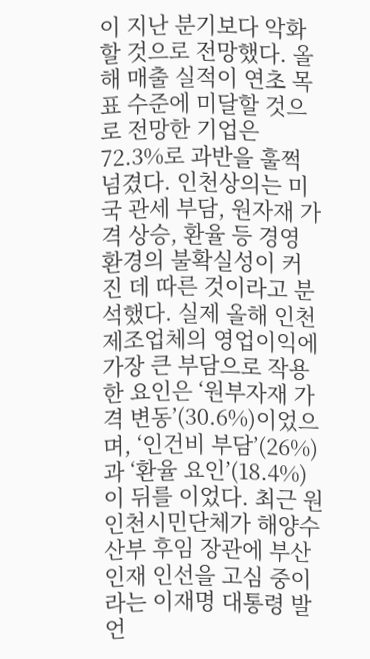이 지난 분기보다 악화할 것으로 전망했다. 올해 매출 실적이 연초 목표 수준에 미달할 것으로 전망한 기업은 72.3%로 과반을 훌쩍 넘겼다. 인천상의는 미국 관세 부담, 원자재 가격 상승, 환율 등 경영 환경의 불확실성이 커진 데 따른 것이라고 분석했다. 실제 올해 인천 제조업체의 영업이익에 가장 큰 부담으로 작용한 요인은 ‘원부자재 가격 변동’(30.6%)이었으며, ‘인건비 부담’(26%)과 ‘환율 요인’(18.4%)이 뒤를 이었다. 최근 원
인천시민단체가 해양수산부 후임 장관에 부산 인재 인선을 고심 중이라는 이재명 대통령 발언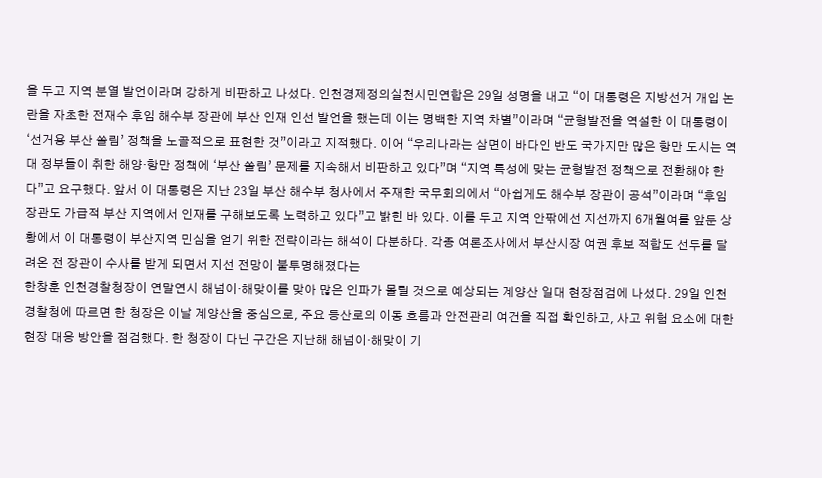을 두고 지역 분열 발언이라며 강하게 비판하고 나섰다. 인천경제정의실천시민연합은 29일 성명을 내고 “이 대통령은 지방선거 개입 논란을 자초한 전재수 후임 해수부 장관에 부산 인재 인선 발언을 했는데 이는 명백한 지역 차별”이라며 “균형발전을 역설한 이 대통령이 ‘선거용 부산 쏠림’ 정책을 노골적으로 표현한 것”이라고 지적했다. 이어 “우리나라는 삼면이 바다인 반도 국가지만 많은 항만 도시는 역대 정부들이 취한 해양·항만 정책에 ‘부산 쏠림’ 문제를 지속해서 비판하고 있다”며 “지역 특성에 맞는 균형발전 정책으로 전환해야 한다”고 요구했다. 앞서 이 대통령은 지난 23일 부산 해수부 청사에서 주재한 국무회의에서 “아쉽게도 해수부 장관이 공석”이라며 “후임 장관도 가급적 부산 지역에서 인재를 구해보도록 노력하고 있다”고 밝힌 바 있다. 이를 두고 지역 안팎에선 지선까지 6개월여를 앞둔 상황에서 이 대통령이 부산지역 민심을 얻기 위한 전략이라는 해석이 다분하다. 각종 여론조사에서 부산시장 여권 후보 적합도 선두를 달려온 전 장관이 수사를 받게 되면서 지선 전망이 불투명해졌다는
한창훈 인천경찰청장이 연말연시 해넘이·해맞이를 맞아 많은 인파가 몰릴 것으로 예상되는 계양산 일대 현장점검에 나섰다. 29일 인천경찰청에 따르면 한 청장은 이날 계양산을 중심으로, 주요 등산로의 이동 흐름과 안전관리 여건을 직접 확인하고, 사고 위험 요소에 대한 현장 대응 방안을 점검했다. 한 청장이 다닌 구간은 지난해 해넘이·해맞이 기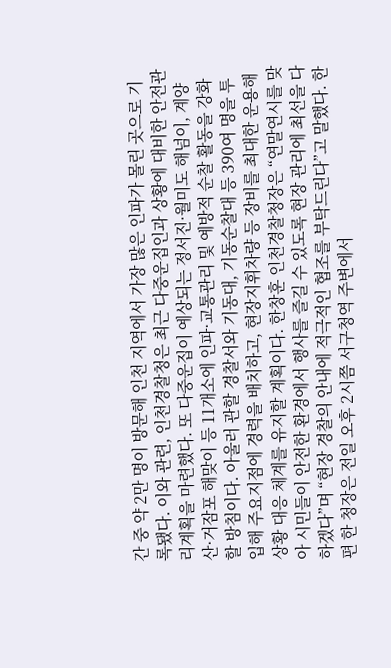간 중 약 2만 명이 방문해 인천 지역에서 가장 많은 인파가 몰린 곳으로 기록됐다. 이와 관련, 인천경찰청은 최근 다중운집인과 상황에 대비한 안전관리계획을 마련했다. 또 다중운집이 예상되는 정서진·월미도 해넘이, 계양산·거잠포 해맞이 등 11개소에 인파·교통관리 및 예방적 순찰 활동을 강화할 방침이다. 아울러 관할 경찰서와 기동대, 기동순찰대 등 390여 명을 투입해 주요지점에 경력을 배치하고, 현장지휘차량 등 장비를 최대한 운용해 상황 대응 체계를 유지할 계획이다. 한창훈 인천경찰청장은 “연말연시를 맞아 시민들이 안전한 환경에서 행사를 즐길 수 있도록 현장 관리에 최선을 다하겠다”며 “현장 경찰의 안내에 적극적인 협조를 부탁드린다”고 말했다. 한편 한 청장은 전일 오후 2시쯤 서구청역 주변에서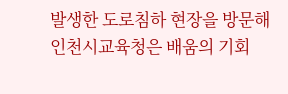발생한 도로침하 현장을 방문해
인천시교육청은 배움의 기회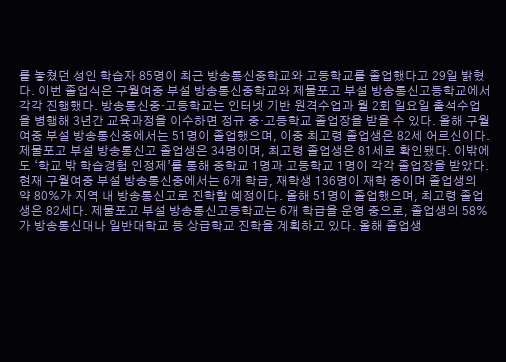를 놓쳤던 성인 학습자 85명이 최근 방송통신중학교와 고등학교를 졸업했다고 29일 밝혔다. 이번 졸업식은 구월여중 부설 방송통신중학교와 제물포고 부설 방송통신고등학교에서 각각 진행했다. 방송통신중·고등학교는 인터넷 기반 원격수업과 월 2회 일요일 출석수업을 병행해 3년간 교육과정을 이수하면 정규 중·고등학교 졸업장을 받을 수 있다. 올해 구월여중 부설 방송통신중에서는 51명이 졸업했으며, 이중 최고령 졸업생은 82세 어르신이다. 제물포고 부설 방송통신고 졸업생은 34명이며, 최고령 졸업생은 81세로 확인됐다. 이밖에도 ‘학교 밖 학습경험 인정제’를 통해 중학교 1명과 고등학교 1명이 각각 졸업장을 받았다. 현재 구월여중 부설 방송통신중에서는 6개 학급, 재학생 136명이 재학 중이며 졸업생의 약 80%가 지역 내 방송통신고로 진학할 예정이다. 올해 51명이 졸업했으며, 최고령 졸업생은 82세다. 제물포고 부설 방송통신고등학교는 6개 학급을 운영 중으로, 졸업생의 58%가 방송통신대나 일반대학교 등 상급학교 진학을 계획하고 있다. 올해 졸업생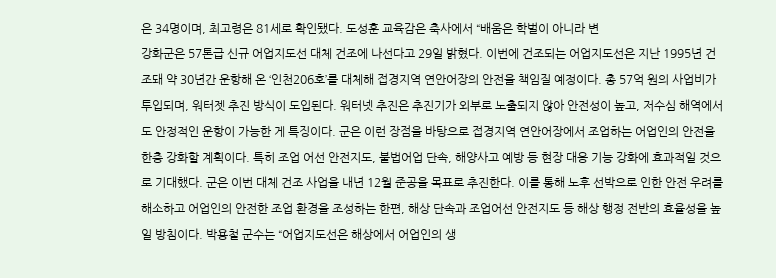은 34명이며, 최고령은 81세로 확인됐다. 도성훈 교육감은 축사에서 “배움은 학벌이 아니라 변
강화군은 57톤급 신규 어업지도선 대체 건조에 나선다고 29일 밝혔다. 이번에 건조되는 어업지도선은 지난 1995년 건조돼 약 30년간 운항해 온 ‘인천206호’를 대체해 접경지역 연안어장의 안전을 책임질 예정이다. 총 57억 원의 사업비가 투입되며, 워터젯 추진 방식이 도입된다. 워터넷 추진은 추진기가 외부로 노출되지 않아 안전성이 높고, 저수심 해역에서도 안정적인 운항이 가능한 게 특징이다. 군은 이런 장점을 바탕으로 접경지역 연안어장에서 조업하는 어업인의 안전을 한층 강화할 계획이다. 특히 조업 어선 안전지도, 불법어업 단속, 해양사고 예방 등 현장 대응 기능 강화에 효과적일 것으로 기대했다. 군은 이번 대체 건조 사업을 내년 12월 준공을 목표로 추진한다. 이를 통해 노후 선박으로 인한 안전 우려를 해소하고 어업인의 안전한 조업 환경을 조성하는 한편, 해상 단속과 조업어선 안전지도 등 해상 행정 전반의 효율성을 높일 방침이다. 박용철 군수는 “어업지도선은 해상에서 어업인의 생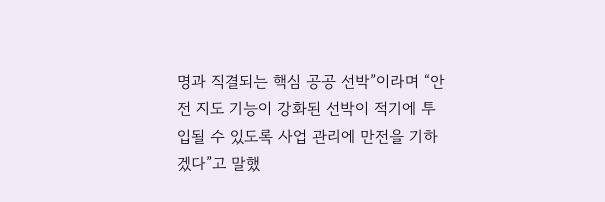명과 직결되는 핵심 공공 선박”이라며 “안전 지도 기능이 강화된 선박이 적기에 투입될 수 있도록 사업 관리에 만전을 기하겠다”고 말했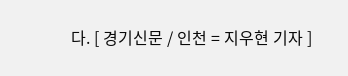다. [ 경기신문 / 인천 = 지우현 기자 ]